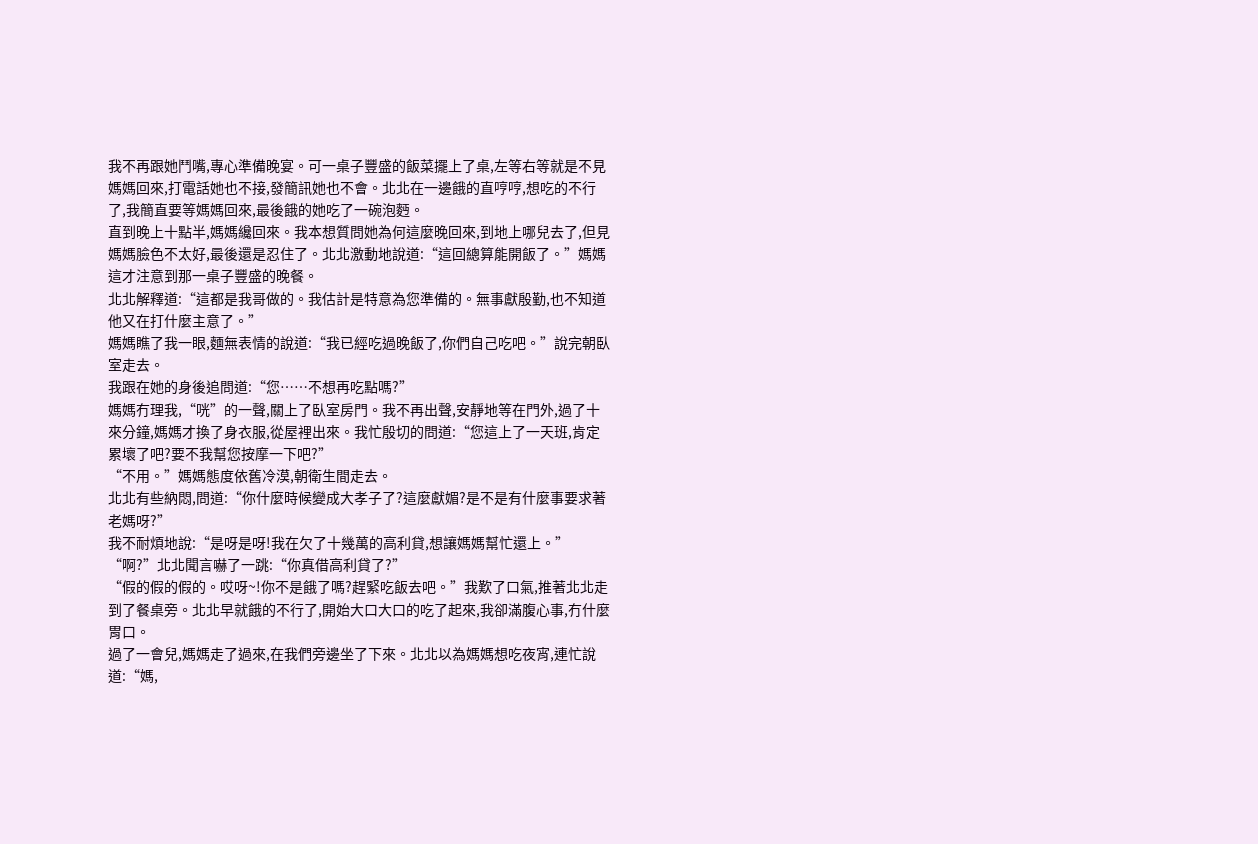我不再跟她鬥嘴,專心準備晚宴。可一桌子豐盛的飯菜擺上了桌,左等右等就是不見媽媽回來,打電話她也不接,發簡訊她也不會。北北在一邊餓的直哼哼,想吃的不行了,我簡直要等媽媽回來,最後餓的她吃了一碗泡麪。
直到晚上十點半,媽媽纔回來。我本想質問她為何這麼晚回來,到地上哪兒去了,但見媽媽臉色不太好,最後還是忍住了。北北激動地說道:“這回總算能開飯了。”媽媽這才注意到那一桌子豐盛的晚餐。
北北解釋道:“這都是我哥做的。我估計是特意為您準備的。無事獻殷勤,也不知道他又在打什麼主意了。”
媽媽瞧了我一眼,麵無表情的說道:“我已經吃過晚飯了,你們自己吃吧。”說完朝臥室走去。
我跟在她的身後追問道:“您……不想再吃點嗎?”
媽媽冇理我,“咣”的一聲,關上了臥室房門。我不再出聲,安靜地等在門外,過了十來分鐘,媽媽才換了身衣服,從屋裡出來。我忙殷切的問道:“您這上了一天班,肯定累壞了吧?要不我幫您按摩一下吧?”
“不用。”媽媽態度依舊冷漠,朝衛生間走去。
北北有些納悶,問道:“你什麼時候變成大孝子了?這麼獻媚?是不是有什麼事要求著老媽呀?”
我不耐煩地說:“是呀是呀!我在欠了十幾萬的高利貸,想讓媽媽幫忙還上。”
“啊?”北北聞言嚇了一跳:“你真借高利貸了?”
“假的假的假的。哎呀~!你不是餓了嗎?趕緊吃飯去吧。”我歎了口氣,推著北北走到了餐桌旁。北北早就餓的不行了,開始大口大口的吃了起來,我卻滿腹心事,冇什麼胃口。
過了一會兒,媽媽走了過來,在我們旁邊坐了下來。北北以為媽媽想吃夜宵,連忙說道:“媽,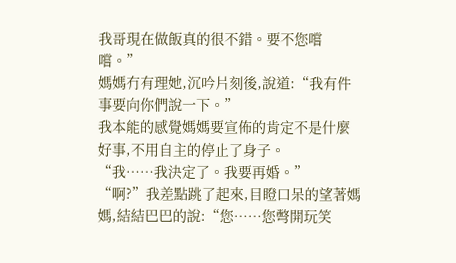我哥現在做飯真的很不錯。要不您嚐嚐。”
媽媽冇有理她,沉吟片刻後,說道:“我有件事要向你們說一下。”
我本能的感覺媽媽要宣佈的肯定不是什麼好事,不用自主的停止了身子。
“我……我決定了。我要再婚。”
“啊?”我差點跳了起來,目瞪口呆的望著媽媽,結結巴巴的說:“您……您彆開玩笑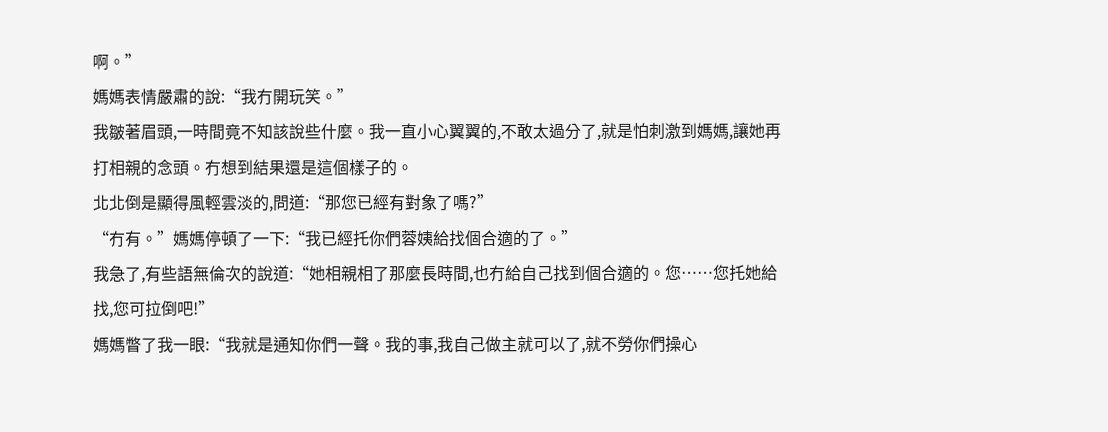啊。”
媽媽表情嚴肅的說:“我冇開玩笑。”
我皺著眉頭,一時間竟不知該說些什麼。我一直小心翼翼的,不敢太過分了,就是怕刺激到媽媽,讓她再打相親的念頭。冇想到結果還是這個樣子的。
北北倒是顯得風輕雲淡的,問道:“那您已經有對象了嗎?”
“冇有。”媽媽停頓了一下:“我已經托你們蓉姨給找個合適的了。”
我急了,有些語無倫次的說道:“她相親相了那麼長時間,也冇給自己找到個合適的。您……您托她給找,您可拉倒吧!”
媽媽瞥了我一眼:“我就是通知你們一聲。我的事,我自己做主就可以了,就不勞你們操心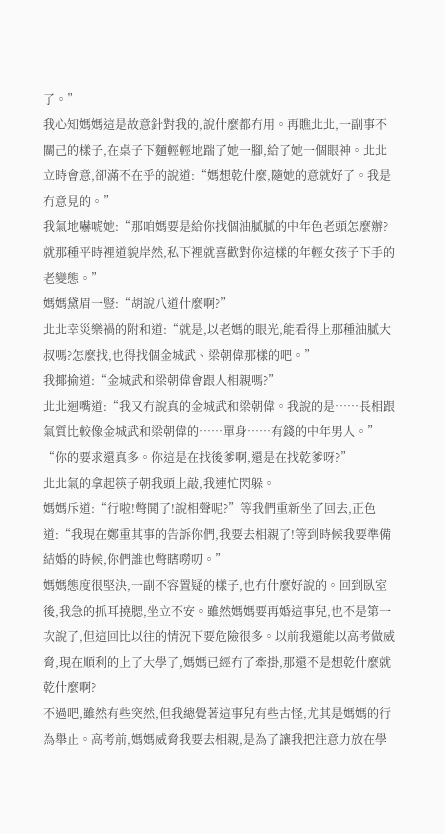了。”
我心知媽媽這是故意針對我的,說什麼都冇用。再瞧北北,一副事不關己的樣子,在桌子下麵輕輕地踹了她一腳,給了她一個眼神。北北立時會意,卻滿不在乎的說道:“媽想乾什麼,隨她的意就好了。我是冇意見的。”
我氣地嚇唬她:“那咱媽要是給你找個油膩膩的中年色老頭怎麼辦?就那種平時裡道貌岸然,私下裡就喜歡對你這樣的年輕女孩子下手的老變態。”
媽媽黛眉一豎:“胡說八道什麼啊?”
北北幸災樂禍的附和道:“就是,以老媽的眼光,能看得上那種油膩大叔嗎?怎麼找,也得找個金城武、梁朝偉那樣的吧。”
我揶揄道:“金城武和梁朝偉會跟人相親嗎?”
北北迴嘴道:“我又冇說真的金城武和梁朝偉。我說的是……長相跟氣質比較像金城武和梁朝偉的……單身……有錢的中年男人。”
“你的要求還真多。你這是在找後爹啊,還是在找乾爹呀?”
北北氣的拿起筷子朝我頭上敲,我連忙閃躲。
媽媽斥道:“行啦!彆鬨了!說相聲呢?”等我們重新坐了回去,正色道:“我現在鄭重其事的告訴你們,我要去相親了!等到時候我要準備結婚的時候,你們誰也彆瞎嘮叨。”
媽媽態度很堅決,一副不容置疑的樣子,也冇什麼好說的。回到臥室後,我急的抓耳撓腮,坐立不安。雖然媽媽要再婚這事兒,也不是第一次說了,但這回比以往的情況下要危險很多。以前我還能以高考做威脅,現在順利的上了大學了,媽媽已經冇了牽掛,那還不是想乾什麼就乾什麼啊?
不過吧,雖然有些突然,但我總覺著這事兒有些古怪,尤其是媽媽的行為舉止。高考前,媽媽威脅我要去相親,是為了讓我把注意力放在學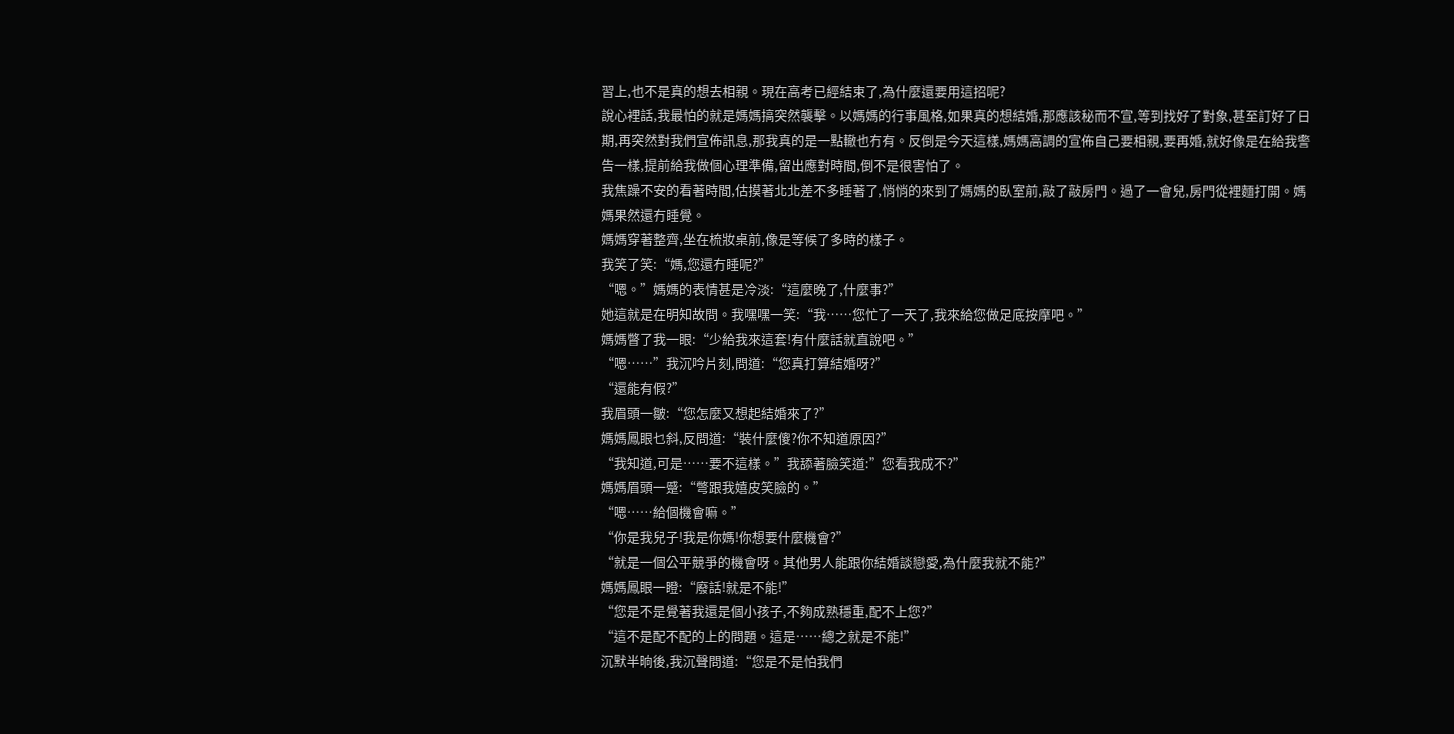習上,也不是真的想去相親。現在高考已經結束了,為什麼還要用這招呢?
說心裡話,我最怕的就是媽媽搞突然襲擊。以媽媽的行事風格,如果真的想結婚,那應該秘而不宣,等到找好了對象,甚至訂好了日期,再突然對我們宣佈訊息,那我真的是一點轍也冇有。反倒是今天這樣,媽媽高調的宣佈自己要相親,要再婚,就好像是在給我警告一樣,提前給我做個心理準備,留出應對時間,倒不是很害怕了。
我焦躁不安的看著時間,估摸著北北差不多睡著了,悄悄的來到了媽媽的臥室前,敲了敲房門。過了一會兒,房門從裡麵打開。媽媽果然還冇睡覺。
媽媽穿著整齊,坐在梳妝桌前,像是等候了多時的樣子。
我笑了笑:“媽,您還冇睡呢?”
“嗯。”媽媽的表情甚是冷淡:“這麼晚了,什麼事?”
她這就是在明知故問。我嘿嘿一笑:“我……您忙了一天了,我來給您做足底按摩吧。”
媽媽瞥了我一眼:“少給我來這套!有什麼話就直說吧。”
“嗯……”我沉吟片刻,問道:“您真打算結婚呀?”
“還能有假?”
我眉頭一皺:“您怎麼又想起結婚來了?”
媽媽鳳眼乜斜,反問道:“裝什麼傻?你不知道原因?”
“我知道,可是……要不這樣。”我舔著臉笑道:”您看我成不?”
媽媽眉頭一蹙:“彆跟我嬉皮笑臉的。”
“嗯……給個機會嘛。”
“你是我兒子!我是你媽!你想要什麼機會?”
“就是一個公平競爭的機會呀。其他男人能跟你結婚談戀愛,為什麼我就不能?”
媽媽鳳眼一瞪:“廢話!就是不能!”
“您是不是覺著我還是個小孩子,不夠成熟穩重,配不上您?”
“這不是配不配的上的問題。這是……總之就是不能!”
沉默半晌後,我沉聲問道:“您是不是怕我們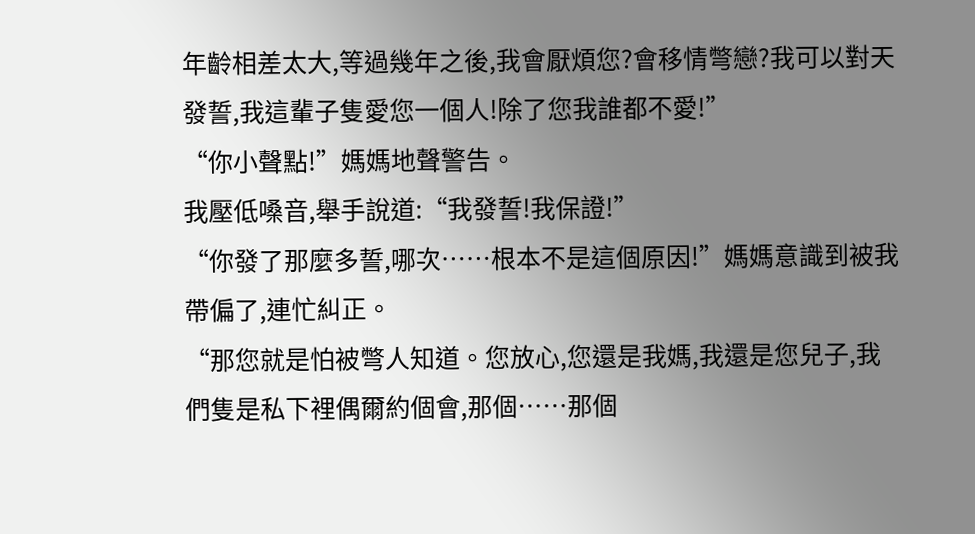年齡相差太大,等過幾年之後,我會厭煩您?會移情彆戀?我可以對天發誓,我這輩子隻愛您一個人!除了您我誰都不愛!”
“你小聲點!”媽媽地聲警告。
我壓低嗓音,舉手說道:“我發誓!我保證!”
“你發了那麼多誓,哪次……根本不是這個原因!”媽媽意識到被我帶偏了,連忙糾正。
“那您就是怕被彆人知道。您放心,您還是我媽,我還是您兒子,我們隻是私下裡偶爾約個會,那個……那個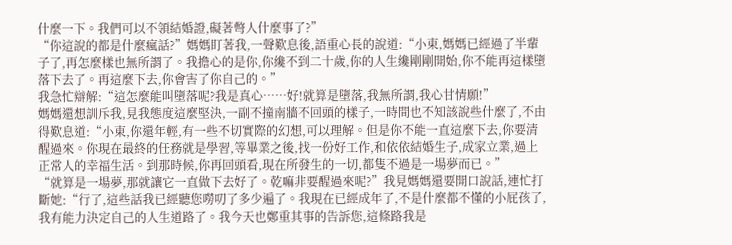什麼一下。我們可以不領結婚證,礙著彆人什麼事了?”
“你這說的都是什麼瘋話?”媽媽盯著我,一聲歎息後,語重心長的說道:“小東,媽媽已經過了半輩子了,再怎麼樣也無所謂了。我擔心的是你,你纔不到二十歲,你的人生纔剛剛開始,你不能再這樣墮落下去了。再這麼下去,你會害了你自己的。”
我急忙辯解:“這怎麼能叫墮落呢?我是真心……好!就算是墮落,我無所謂,我心甘情願!”
媽媽還想訓斥我,見我態度這麼堅決,一副不撞南牆不回頭的樣子,一時間也不知該說些什麼了,不由得歎息道:“小東,你還年輕,有一些不切實際的幻想,可以理解。但是你不能一直這麼下去,你要清醒過來。你現在最終的任務就是學習,等畢業之後,找一份好工作,和依依結婚生子,成家立業,過上正常人的幸福生活。到那時候,你再回頭看,現在所發生的一切,都隻不過是一場夢而已。”
“就算是一場夢,那就讓它一直做下去好了。乾嘛非要醒過來呢?”我見媽媽還要開口說話,連忙打斷她:“行了,這些話我已經聽您嘮叨了多少遍了。我現在已經成年了,不是什麼都不懂的小屁孩了,我有能力決定自己的人生道路了。我今天也鄭重其事的告訴您,這條路我是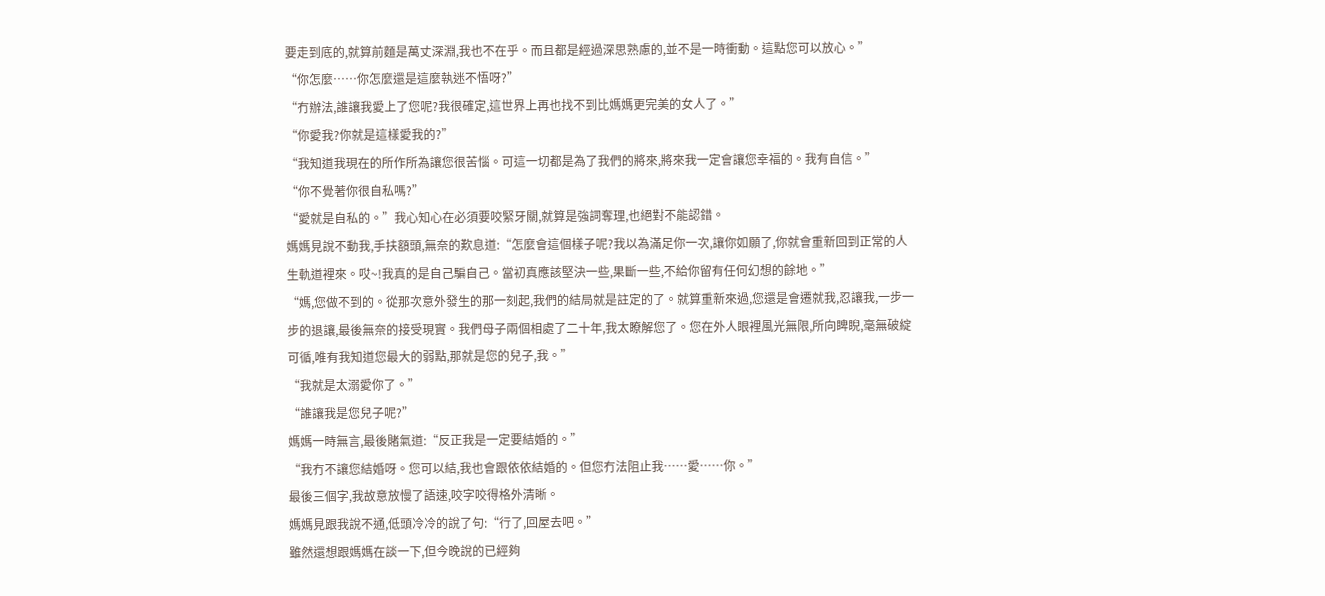要走到底的,就算前麵是萬丈深淵,我也不在乎。而且都是經過深思熟慮的,並不是一時衝動。這點您可以放心。”
“你怎麼……你怎麼還是這麼執迷不悟呀?”
“冇辦法,誰讓我愛上了您呢?我很確定,這世界上再也找不到比媽媽更完美的女人了。”
“你愛我?你就是這樣愛我的?”
“我知道我現在的所作所為讓您很苦惱。可這一切都是為了我們的將來,將來我一定會讓您幸福的。我有自信。”
“你不覺著你很自私嗎?”
“愛就是自私的。”我心知心在必須要咬緊牙關,就算是強詞奪理,也絕對不能認錯。
媽媽見說不動我,手扶額頭,無奈的歎息道:“怎麼會這個樣子呢?我以為滿足你一次,讓你如願了,你就會重新回到正常的人生軌道裡來。哎~!我真的是自己騙自己。當初真應該堅決一些,果斷一些,不給你留有任何幻想的餘地。”
“媽,您做不到的。從那次意外發生的那一刻起,我們的結局就是註定的了。就算重新來過,您還是會遷就我,忍讓我,一步一步的退讓,最後無奈的接受現實。我們母子兩個相處了二十年,我太瞭解您了。您在外人眼裡風光無限,所向睥睨,毫無破綻可循,唯有我知道您最大的弱點,那就是您的兒子,我。”
“我就是太溺愛你了。”
“誰讓我是您兒子呢?”
媽媽一時無言,最後賭氣道:“反正我是一定要結婚的。”
“我冇不讓您結婚呀。您可以結,我也會跟依依結婚的。但您冇法阻止我……愛……你。”
最後三個字,我故意放慢了語速,咬字咬得格外清晰。
媽媽見跟我說不通,低頭冷冷的說了句:“行了,回屋去吧。”
雖然還想跟媽媽在談一下,但今晚說的已經夠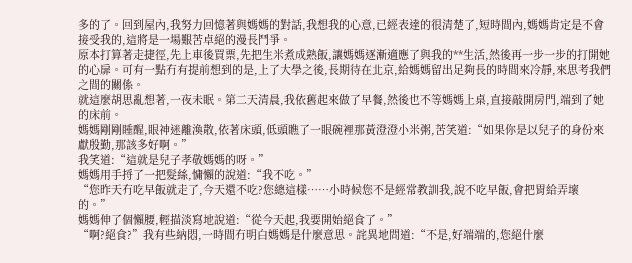多的了。回到屋內,我努力回憶著與媽媽的對話,我想我的心意,已經表達的很清楚了,短時間內,媽媽肯定是不會接受我的,這將是一場艱苦卓絕的漫長鬥爭。
原本打算著走捷徑,先上車後買票,先把生米煮成熟飯,讓媽媽逐漸適應了與我的**生活,然後再一步一步的打開她的心扉。可有一點冇有提前想到的是,上了大學之後,長期待在北京,給媽媽留出足夠長的時間來冷靜,來思考我們之間的關係。
就這麼胡思亂想著,一夜未眠。第二天清晨,我依舊起來做了早餐,然後也不等媽媽上桌,直接敲開房門,端到了她的床前。
媽媽剛剛睡醒,眼神迷離渙散,依著床頭,低頭瞧了一眼碗裡那黃澄澄小米粥,苦笑道:“如果你是以兒子的身份來獻殷勤,那該多好啊。”
我笑道:“這就是兒子孝敬媽媽的呀。”
媽媽用手捋了一把髮絲,慵懶的說道:“我不吃。”
“您昨天冇吃早飯就走了,今天還不吃?您總這樣……小時候您不是經常教訓我,說不吃早飯,會把胃給弄壞的。”
媽媽伸了個懶腰,輕描淡寫地說道:“從今天起,我要開始絕食了。”
“啊?絕食?”我有些納悶,一時間冇明白媽媽是什麼意思。詫異地問道:“不是,好端端的,您絕什麼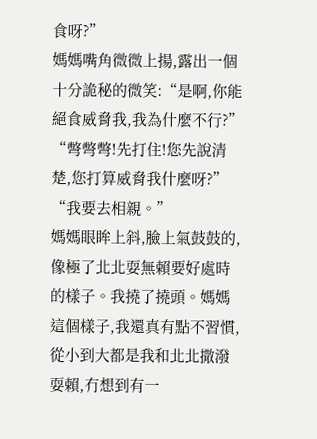食呀?”
媽媽嘴角微微上揚,露出一個十分詭秘的微笑:“是啊,你能絕食威脅我,我為什麼不行?”
“彆彆彆!先打住!您先說清楚,您打算威脅我什麼呀?”
“我要去相親。”
媽媽眼眸上斜,臉上氣鼓鼓的,像極了北北耍無賴要好處時的樣子。我撓了撓頭。媽媽這個樣子,我還真有點不習慣,從小到大都是我和北北撒潑耍賴,冇想到有一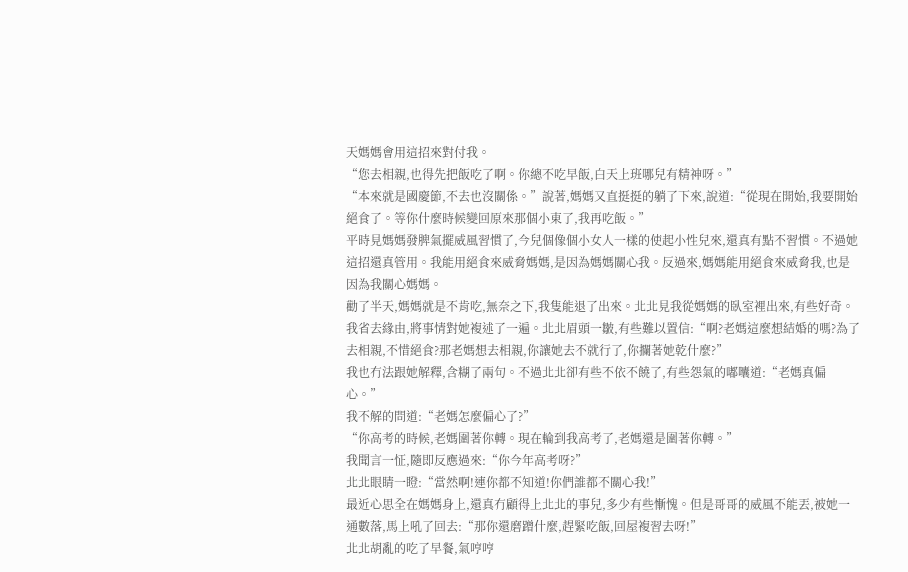天媽媽會用這招來對付我。
“您去相親,也得先把飯吃了啊。你總不吃早飯,白天上班哪兒有精神呀。”
“本來就是國慶節,不去也沒關係。”說著,媽媽又直挺挺的躺了下來,說道:“從現在開始,我要開始絕食了。等你什麼時候變回原來那個小東了,我再吃飯。”
平時見媽媽發脾氣擺威風習慣了,今兒個像個小女人一樣的使起小性兒來,還真有點不習慣。不過她這招還真管用。我能用絕食來威脅媽媽,是因為媽媽關心我。反過來,媽媽能用絕食來威脅我,也是因為我關心媽媽。
勸了半天,媽媽就是不肯吃,無奈之下,我隻能退了出來。北北見我從媽媽的臥室裡出來,有些好奇。我省去緣由,將事情對她複述了一遍。北北眉頭一皺,有些難以置信:“啊?老媽這麼想結婚的嗎?為了去相親,不惜絕食?那老媽想去相親,你讓她去不就行了,你攔著她乾什麼?”
我也冇法跟她解釋,含糊了兩句。不過北北卻有些不依不饒了,有些怨氣的嘟囔道:“老媽真偏心。”
我不解的問道:“老媽怎麼偏心了?”
“你高考的時候,老媽圍著你轉。現在輪到我高考了,老媽還是圍著你轉。”
我聞言一怔,隨即反應過來:“你今年高考呀?”
北北眼睛一瞪:“當然啊!連你都不知道!你們誰都不關心我!”
最近心思全在媽媽身上,還真冇顧得上北北的事兒,多少有些慚愧。但是哥哥的威風不能丟,被她一通數落,馬上吼了回去:“那你還磨蹭什麼,趕緊吃飯,回屋複習去呀!”
北北胡亂的吃了早餐,氣哼哼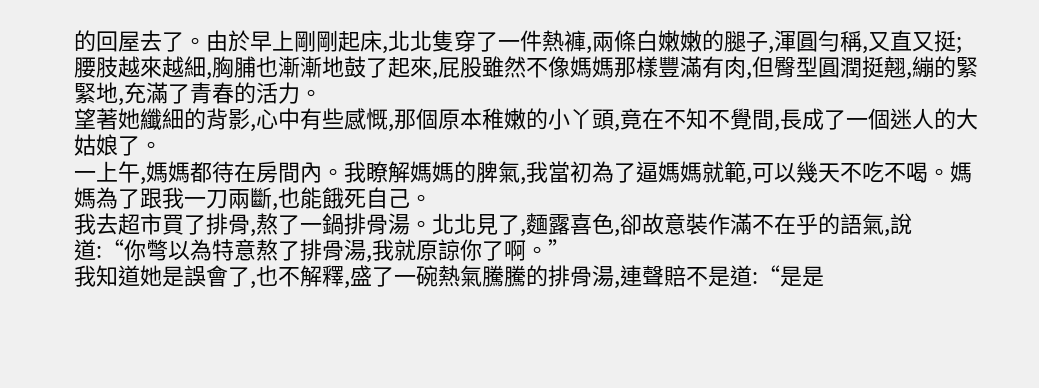的回屋去了。由於早上剛剛起床,北北隻穿了一件熱褲,兩條白嫩嫩的腿子,渾圓勻稱,又直又挺;腰肢越來越細,胸脯也漸漸地鼓了起來,屁股雖然不像媽媽那樣豐滿有肉,但臀型圓潤挺翹,繃的緊緊地,充滿了青春的活力。
望著她纖細的背影,心中有些感慨,那個原本稚嫩的小丫頭,竟在不知不覺間,長成了一個迷人的大姑娘了。
一上午,媽媽都待在房間內。我瞭解媽媽的脾氣,我當初為了逼媽媽就範,可以幾天不吃不喝。媽媽為了跟我一刀兩斷,也能餓死自己。
我去超市買了排骨,熬了一鍋排骨湯。北北見了,麵露喜色,卻故意裝作滿不在乎的語氣,說道:“你彆以為特意熬了排骨湯,我就原諒你了啊。”
我知道她是誤會了,也不解釋,盛了一碗熱氣騰騰的排骨湯,連聲賠不是道:“是是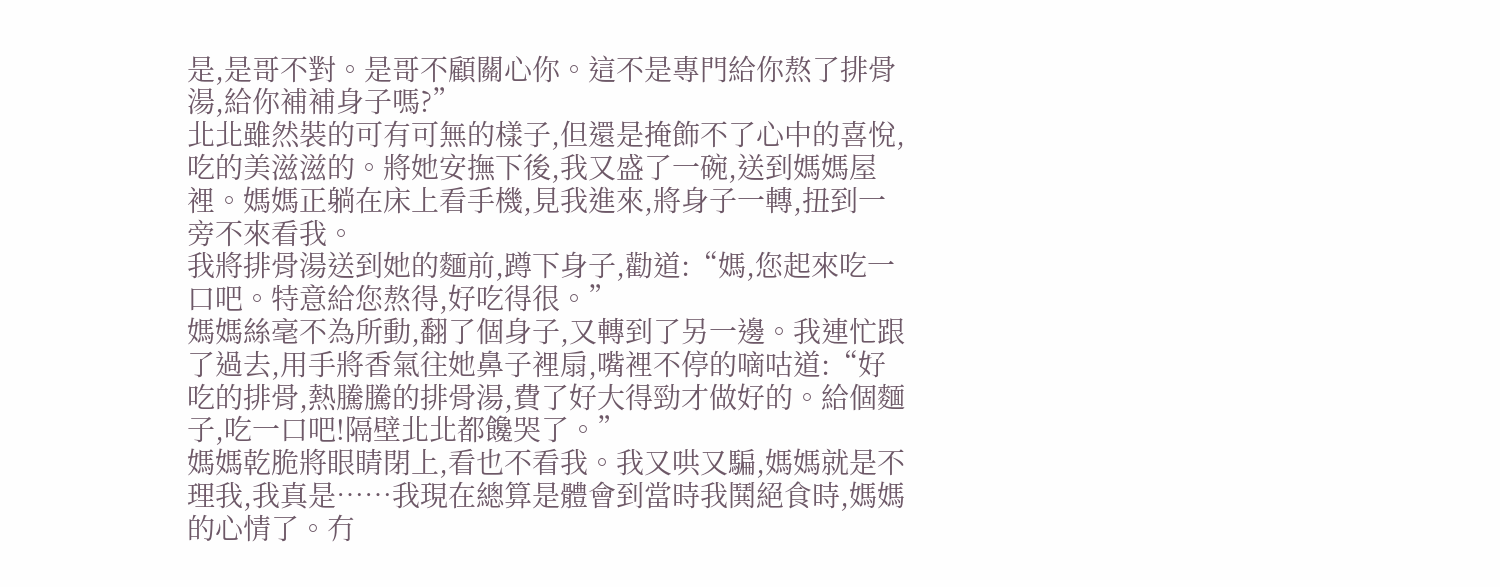是,是哥不對。是哥不顧關心你。這不是專門給你熬了排骨湯,給你補補身子嗎?”
北北雖然裝的可有可無的樣子,但還是掩飾不了心中的喜悅,吃的美滋滋的。將她安撫下後,我又盛了一碗,送到媽媽屋裡。媽媽正躺在床上看手機,見我進來,將身子一轉,扭到一旁不來看我。
我將排骨湯送到她的麵前,蹲下身子,勸道:“媽,您起來吃一口吧。特意給您熬得,好吃得很。”
媽媽絲毫不為所動,翻了個身子,又轉到了另一邊。我連忙跟了過去,用手將香氣往她鼻子裡扇,嘴裡不停的嘀咕道:“好吃的排骨,熱騰騰的排骨湯,費了好大得勁才做好的。給個麵子,吃一口吧!隔壁北北都饞哭了。”
媽媽乾脆將眼睛閉上,看也不看我。我又哄又騙,媽媽就是不理我,我真是……我現在總算是體會到當時我鬨絕食時,媽媽的心情了。冇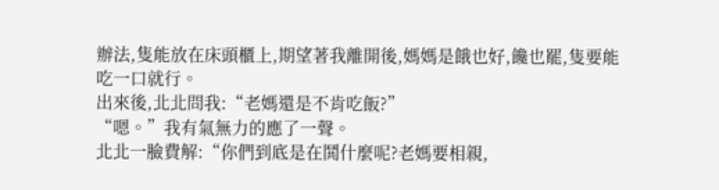辦法,隻能放在床頭櫃上,期望著我離開後,媽媽是餓也好,饞也罷,隻要能吃一口就行。
出來後,北北問我:“老媽還是不肯吃飯?”
“嗯。”我有氣無力的應了一聲。
北北一臉費解:“你們到底是在鬨什麼呢?老媽要相親,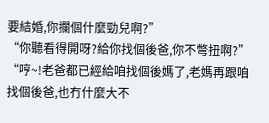要結婚,你攔個什麼勁兒啊?”
“你聽看得開呀?給你找個後爸,你不彆扭啊?”
“哼~!老爸都已經給咱找個後媽了,老媽再跟咱找個後爸,也冇什麼大不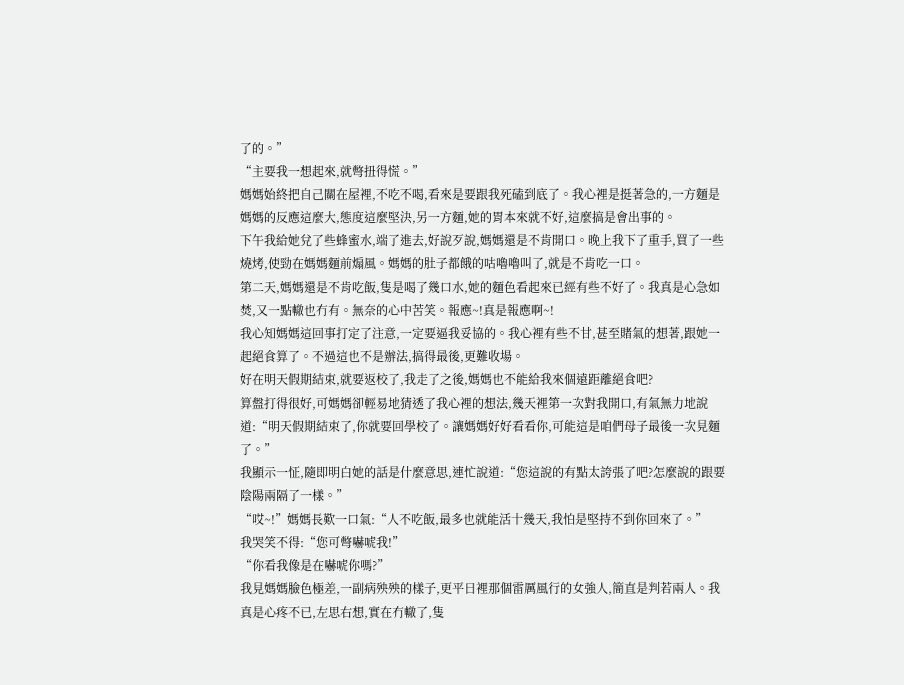了的。”
“主要我一想起來,就彆扭得慌。”
媽媽始終把自己關在屋裡,不吃不喝,看來是要跟我死磕到底了。我心裡是挺著急的,一方麵是媽媽的反應這麼大,態度這麼堅決,另一方麵,她的胃本來就不好,這麼搞是會出事的。
下午我給她兌了些蜂蜜水,端了進去,好說歹說,媽媽還是不肯開口。晚上我下了重手,買了一些燒烤,使勁在媽媽麵前煽風。媽媽的肚子都餓的咕嚕嚕叫了,就是不肯吃一口。
第二天,媽媽還是不肯吃飯,隻是喝了幾口水,她的麵色看起來已經有些不好了。我真是心急如焚,又一點轍也冇有。無奈的心中苦笑。報應~!真是報應啊~!
我心知媽媽這回事打定了注意,一定要逼我妥協的。我心裡有些不甘,甚至賭氣的想著,跟她一起絕食算了。不過這也不是辦法,搞得最後,更難收場。
好在明天假期結束,就要返校了,我走了之後,媽媽也不能給我來個遠距離絕食吧?
算盤打得很好,可媽媽卻輕易地猜透了我心裡的想法,幾天裡第一次對我開口,有氣無力地說道:“明天假期結束了,你就要回學校了。讓媽媽好好看看你,可能這是咱們母子最後一次見麵了。”
我顯示一怔,隨即明白她的話是什麼意思,連忙說道:“您這說的有點太誇張了吧?怎麼說的跟要陰陽兩隔了一樣。”
“哎~!”媽媽長歎一口氣:“人不吃飯,最多也就能活十幾天,我怕是堅持不到你回來了。”
我哭笑不得:“您可彆嚇唬我!”
“你看我像是在嚇唬你嗎?”
我見媽媽臉色極差,一副病殃殃的樣子,更平日裡那個雷厲風行的女強人,簡直是判若兩人。我真是心疼不已,左思右想,實在冇轍了,隻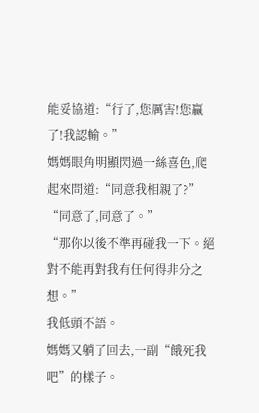能妥協道:“行了,您厲害!您贏了!我認輸。”
媽媽眼角明顯閃過一絲喜色,爬起來問道:“同意我相親了?”
“同意了,同意了。”
“那你以後不準再碰我一下。絕對不能再對我有任何得非分之想。”
我低頭不語。
媽媽又躺了回去,一副“餓死我吧”的樣子。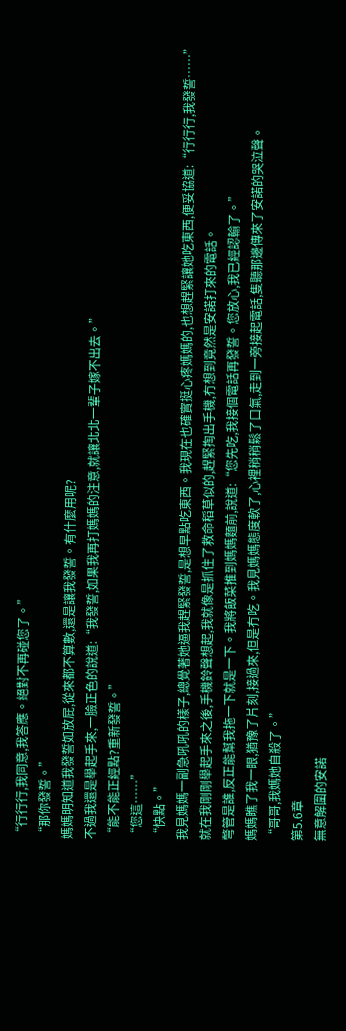“行行行,我同意,我答應。絕對不再碰您了。”
“那你發誓。”
媽媽明知道我發誓如放屁,從來都不算數,還是讓我發誓。有什麼用呢?
不過我還是舉起手來,一臉正色的說道:“我發誓,如果我再打媽媽的注意,就讓北北一輩子嫁不出去。”
“能不能正經點?重新發誓。”
“您這……”
“快點。”
我見媽媽一副急吼吼的樣子,總覺著她逼我趕緊發誓,是想早點吃東西。我現在也確實挺心疼媽媽的,也想趕緊讓她吃東西,便妥協道:“行行行,我發誓……”
就在我剛剛舉起手來之後,手機鈴聲想起,我就像是抓住了救命稻草似的,趕緊掏出手機,冇想到竟然是安諾打來的電話。
彆管是誰,反正能幫我拖一下就是一下。我將飯菜推到媽媽麵前,說道:“您先吃,我接個電話再發誓。您放心,我已經認輸了。”
媽媽瞧了我一眼,猶豫了片刻,接過來,但是冇吃。我見媽媽態度軟了,心裡稍稍鬆了口氣,走到一旁接起電話,隻聽那邊傳來了安諾的哭泣聲。
“哥哥,我媽她自殺了。”
第5.6章
無意解圍的安諾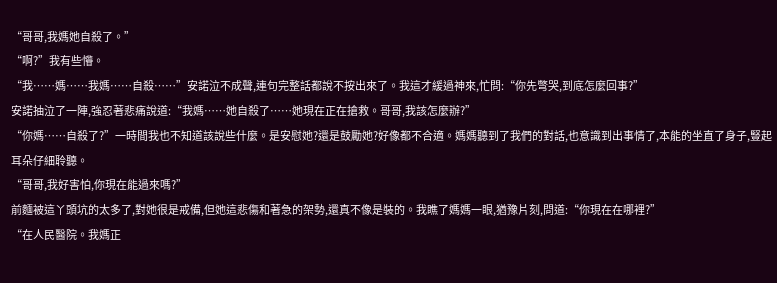“哥哥,我媽她自殺了。”
“啊?”我有些懵。
“我……媽……我媽……自殺……”安諾泣不成聲,連句完整話都說不按出來了。我這才緩過神來,忙問:“你先彆哭,到底怎麼回事?”
安諾抽泣了一陣,強忍著悲痛說道:“我媽……她自殺了……她現在正在搶救。哥哥,我該怎麼辦?”
“你媽……自殺了?”一時間我也不知道該說些什麼。是安慰她?還是鼓勵她?好像都不合適。媽媽聽到了我們的對話,也意識到出事情了,本能的坐直了身子,豎起耳朵仔細聆聽。
“哥哥,我好害怕,你現在能過來嗎?”
前麵被這丫頭坑的太多了,對她很是戒備,但她這悲傷和著急的架勢,還真不像是裝的。我瞧了媽媽一眼,猶豫片刻,問道:“你現在在哪裡?”
“在人民醫院。我媽正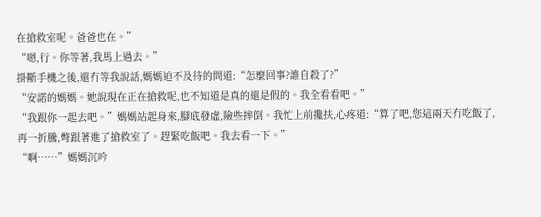在搶救室呢。爸爸也在。”
“嗯,行。你等著,我馬上過去。”
掛斷手機之後,還冇等我說話,媽媽迫不及待的問道:“怎麼回事?誰自殺了?”
“安諾的媽媽。她說現在正在搶救呢,也不知道是真的還是假的。我全看看吧。”
“我跟你一起去吧。”媽媽站起身來,腳底發虛,險些摔倒。我忙上前攙扶,心疼道:“算了吧,您這兩天冇吃飯了,再一折騰,彆跟著進了搶救室了。趕緊吃飯吧。我去看一下。”
“啊……”媽媽沉吟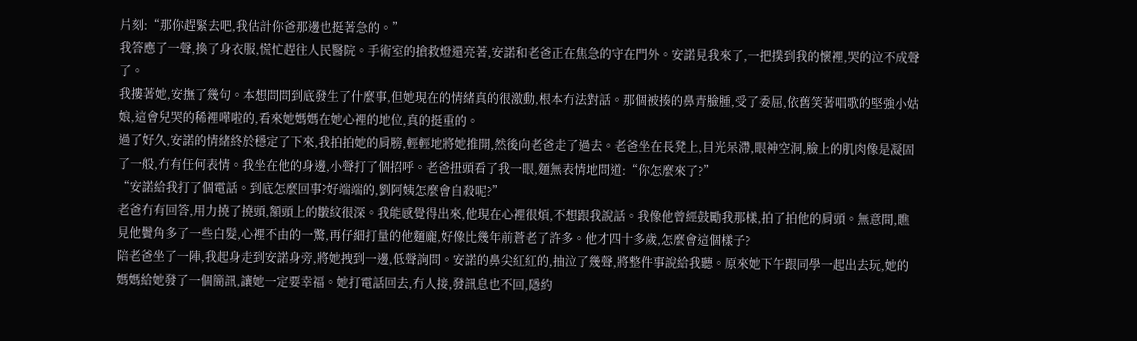片刻:“那你趕緊去吧,我估計你爸那邊也挺著急的。”
我答應了一聲,換了身衣服,慌忙趕往人民醫院。手術室的搶救燈還亮著,安諾和老爸正在焦急的守在門外。安諾見我來了,一把撲到我的懷裡,哭的泣不成聲了。
我摟著她,安撫了幾句。本想問問到底發生了什麼事,但她現在的情緒真的很激動,根本冇法對話。那個被揍的鼻青臉腫,受了委屈,依舊笑著唱歌的堅強小姑娘,這會兒哭的稀裡嘩啦的,看來她媽媽在她心裡的地位,真的挺重的。
過了好久,安諾的情緒終於穩定了下來,我拍拍她的肩膀,輕輕地將她推開,然後向老爸走了過去。老爸坐在長凳上,目光呆滯,眼神空洞,臉上的肌肉像是凝固了一般,冇有任何表情。我坐在他的身邊,小聲打了個招呼。老爸扭頭看了我一眼,麵無表情地問道:“你怎麼來了?”
“安諾給我打了個電話。到底怎麼回事?好端端的,劉阿姨怎麼會自殺呢?”
老爸冇有回答,用力撓了撓頭,額頭上的皺紋很深。我能感覺得出來,他現在心裡很煩,不想跟我說話。我像他曾經鼓勵我那樣,拍了拍他的肩頭。無意間,瞧見他鬢角多了一些白髮,心裡不由的一驚,再仔細打量的他麵龐,好像比幾年前蒼老了許多。他才四十多歲,怎麼會這個樣子?
陪老爸坐了一陣,我起身走到安諾身旁,將她拽到一邊,低聲詢問。安諾的鼻尖紅紅的,抽泣了幾聲,將整件事說給我聽。原來她下午跟同學一起出去玩,她的媽媽給她發了一個簡訊,讓她一定要幸福。她打電話回去,冇人接,發訊息也不回,隱約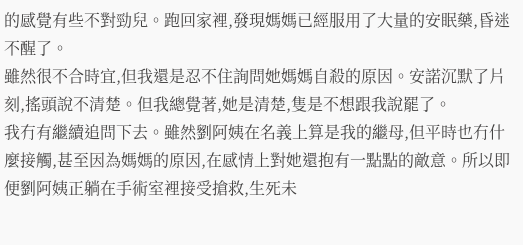的感覺有些不對勁兒。跑回家裡,發現媽媽已經服用了大量的安眠藥,昏迷不醒了。
雖然很不合時宜,但我還是忍不住詢問她媽媽自殺的原因。安諾沉默了片刻,搖頭說不清楚。但我總覺著,她是清楚,隻是不想跟我說罷了。
我冇有繼續追問下去。雖然劉阿姨在名義上算是我的繼母,但平時也冇什麼接觸,甚至因為媽媽的原因,在感情上對她還抱有一點點的敵意。所以即便劉阿姨正躺在手術室裡接受搶救,生死未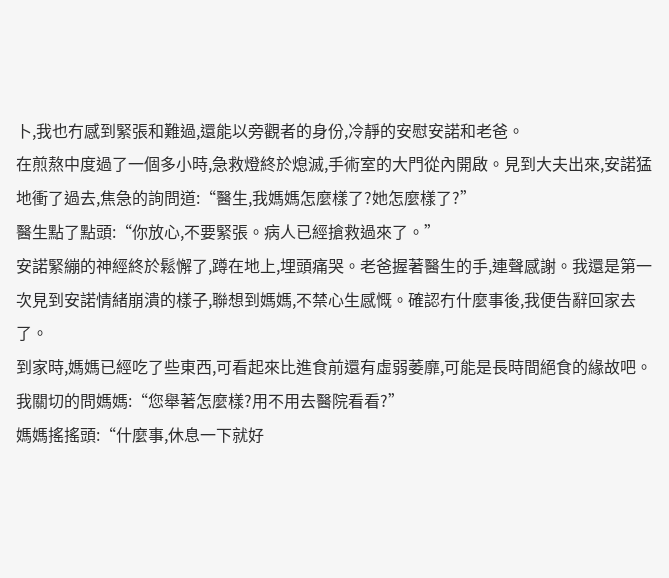卜,我也冇感到緊張和難過,還能以旁觀者的身份,冷靜的安慰安諾和老爸。
在煎熬中度過了一個多小時,急救燈終於熄滅,手術室的大門從內開啟。見到大夫出來,安諾猛地衝了過去,焦急的詢問道:“醫生,我媽媽怎麼樣了?她怎麼樣了?”
醫生點了點頭:“你放心,不要緊張。病人已經搶救過來了。”
安諾緊繃的神經終於鬆懈了,蹲在地上,埋頭痛哭。老爸握著醫生的手,連聲感謝。我還是第一次見到安諾情緒崩潰的樣子,聯想到媽媽,不禁心生感慨。確認冇什麼事後,我便告辭回家去了。
到家時,媽媽已經吃了些東西,可看起來比進食前還有虛弱萎靡,可能是長時間絕食的緣故吧。
我關切的問媽媽:“您舉著怎麼樣?用不用去醫院看看?”
媽媽搖搖頭:“什麼事,休息一下就好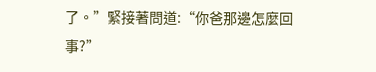了。”緊接著問道:“你爸那邊怎麼回事?”